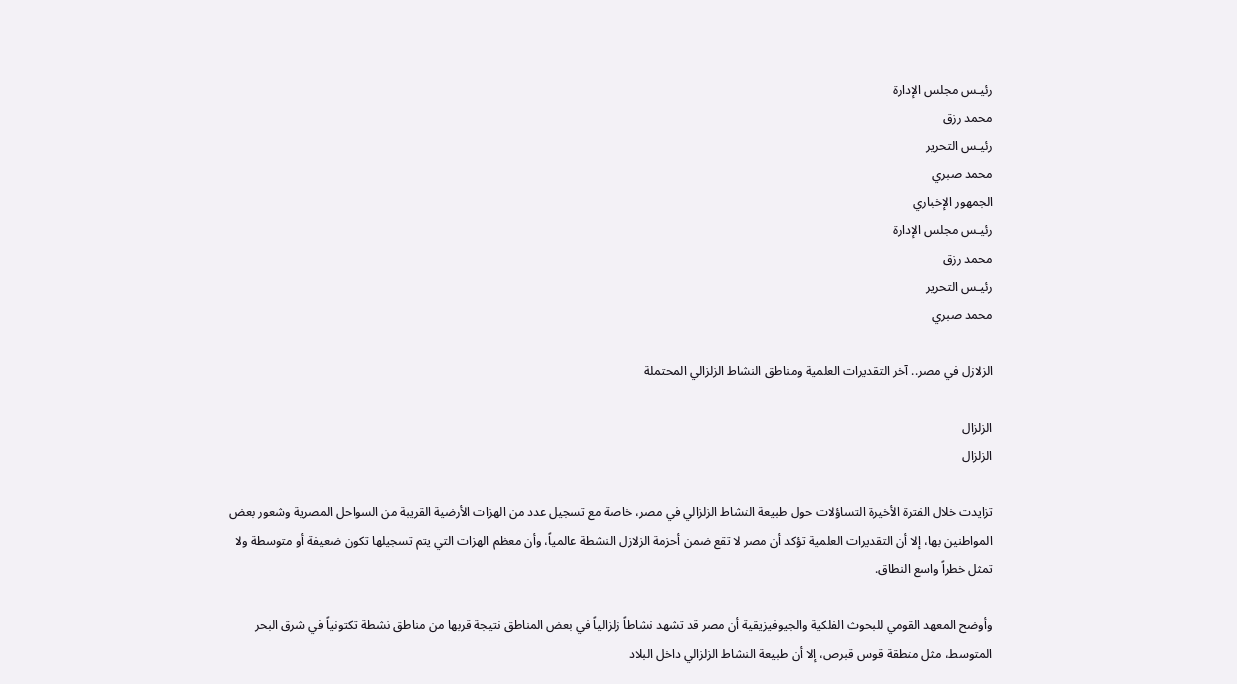رئيـس مجلس الإدارة
محمد رزق
رئيـس التحرير
محمد صبري
الجمهور الإخباري
رئيـس مجلس الإدارة
محمد رزق
رئيـس التحرير
محمد صبري

الزلازل في مصر.. آخر التقديرات العلمية ومناطق النشاط الزلزالي المحتملة

الزلزال
الزلزال

تزايدت خلال الفترة الأخيرة التساؤلات حول طبيعة النشاط الزلزالي في مصر، خاصة مع تسجيل عدد من الهزات الأرضية القريبة من السواحل المصرية وشعور بعض المواطنين بها، إلا أن التقديرات العلمية تؤكد أن مصر لا تقع ضمن أحزمة الزلازل النشطة عالمياً، وأن معظم الهزات التي يتم تسجيلها تكون ضعيفة أو متوسطة ولا تمثل خطراً واسع النطاق.

وأوضح المعهد القومي للبحوث الفلكية والجيوفيزيقية أن مصر قد تشهد نشاطاً زلزالياً في بعض المناطق نتيجة قربها من مناطق نشطة تكتونياً في شرق البحر المتوسط، مثل منطقة قوس قبرص، إلا أن طبيعة النشاط الزلزالي داخل البلاد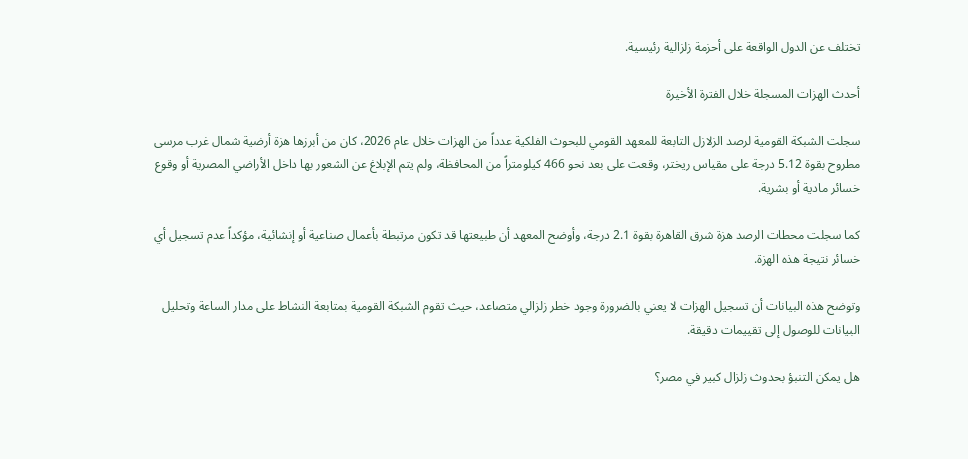تختلف عن الدول الواقعة على أحزمة زلزالية رئيسية.

أحدث الهزات المسجلة خلال الفترة الأخيرة

سجلت الشبكة القومية لرصد الزلازل التابعة للمعهد القومي للبحوث الفلكية عدداً من الهزات خلال عام 2026، كان من أبرزها هزة أرضية شمال غرب مرسى مطروح بقوة 5.12 درجة على مقياس ريختر، وقعت على بعد نحو 466 كيلومتراً من المحافظة، ولم يتم الإبلاغ عن الشعور بها داخل الأراضي المصرية أو وقوع خسائر مادية أو بشرية.

كما سجلت محطات الرصد هزة شرق القاهرة بقوة 2.1 درجة، وأوضح المعهد أن طبيعتها قد تكون مرتبطة بأعمال صناعية أو إنشائية، مؤكداً عدم تسجيل أي خسائر نتيجة هذه الهزة.

وتوضح هذه البيانات أن تسجيل الهزات لا يعني بالضرورة وجود خطر زلزالي متصاعد، حيث تقوم الشبكة القومية بمتابعة النشاط على مدار الساعة وتحليل البيانات للوصول إلى تقييمات دقيقة.

هل يمكن التنبؤ بحدوث زلزال كبير في مصر؟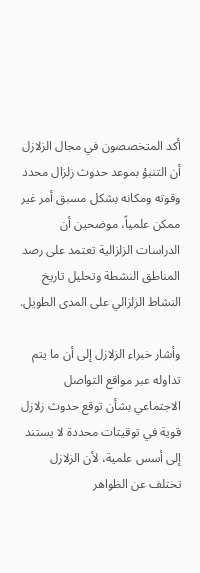أكد المتخصصون في مجال الزلازل أن التنبؤ بموعد حدوث زلزال محدد وقوته ومكانه بشكل مسبق أمر غير ممكن علمياً، موضحين أن الدراسات الزلزالية تعتمد على رصد المناطق النشطة وتحليل تاريخ النشاط الزلزالي على المدى الطويل.

وأشار خبراء الزلازل إلى أن ما يتم تداوله عبر مواقع التواصل الاجتماعي بشأن توقع حدوث زلازل قوية في توقيتات محددة لا يستند إلى أسس علمية، لأن الزلازل تختلف عن الظواهر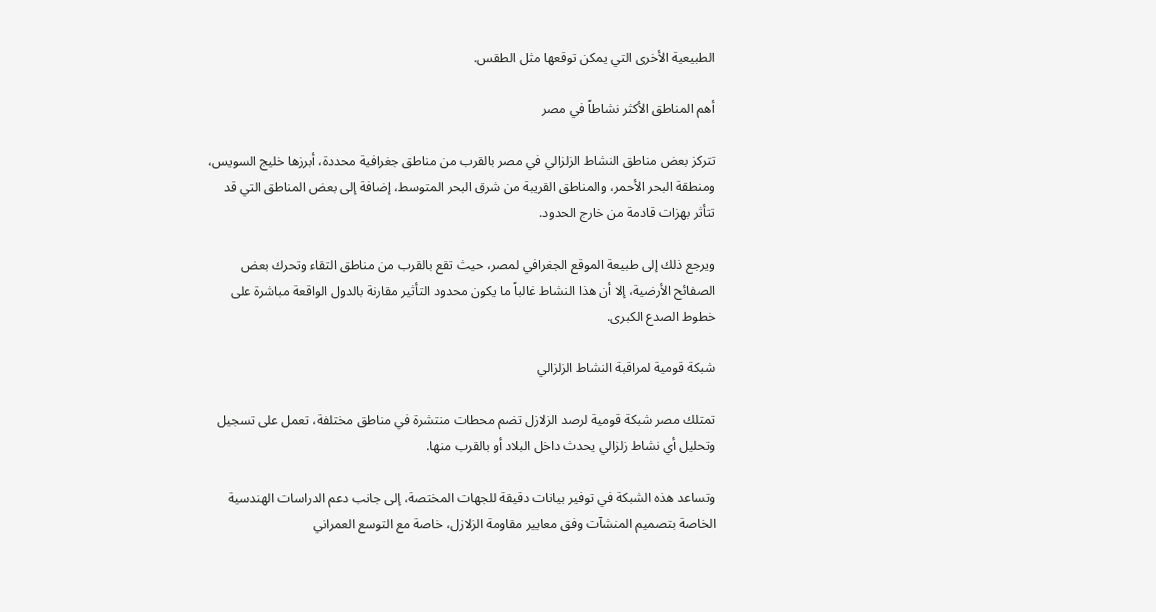الطبيعية الأخرى التي يمكن توقعها مثل الطقس.

أهم المناطق الأكثر نشاطاً في مصر

تتركز بعض مناطق النشاط الزلزالي في مصر بالقرب من مناطق جغرافية محددة، أبرزها خليج السويس، ومنطقة البحر الأحمر، والمناطق القريبة من شرق البحر المتوسط، إضافة إلى بعض المناطق التي قد تتأثر بهزات قادمة من خارج الحدود.

ويرجع ذلك إلى طبيعة الموقع الجغرافي لمصر، حيث تقع بالقرب من مناطق التقاء وتحرك بعض الصفائح الأرضية، إلا أن هذا النشاط غالباً ما يكون محدود التأثير مقارنة بالدول الواقعة مباشرة على خطوط الصدع الكبرى.

شبكة قومية لمراقبة النشاط الزلزالي

تمتلك مصر شبكة قومية لرصد الزلازل تضم محطات منتشرة في مناطق مختلفة، تعمل على تسجيل وتحليل أي نشاط زلزالي يحدث داخل البلاد أو بالقرب منها.

وتساعد هذه الشبكة في توفير بيانات دقيقة للجهات المختصة، إلى جانب دعم الدراسات الهندسية الخاصة بتصميم المنشآت وفق معايير مقاومة الزلازل، خاصة مع التوسع العمراني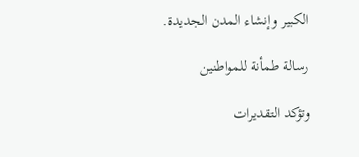الكبير وإنشاء المدن الجديدة.

رسالة طمأنة للمواطنين

وتؤكد التقديرات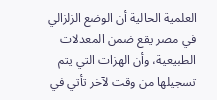العلمية الحالية أن الوضع الزلزالي في مصر يقع ضمن المعدلات الطبيعية، وأن الهزات التي يتم تسجيلها من وقت لآخر تأتي في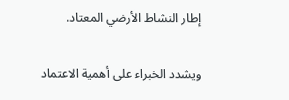إطار النشاط الأرضي المعتاد.

ويشدد الخبراء على أهمية الاعتماد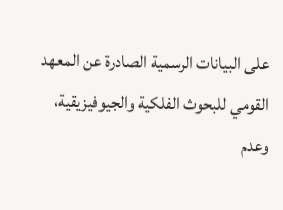على البيانات الرسمية الصادرة عن المعهد القومي للبحوث الفلكية والجيوفيزيقية، وعدم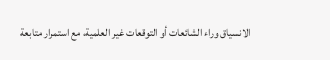الانسياق وراء الشائعات أو التوقعات غير العلمية، مع استمرار متابعة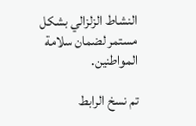النشاط الزلزالي بشكل مستمر لضمان سلامة المواطنين.

تم نسخ الرابط